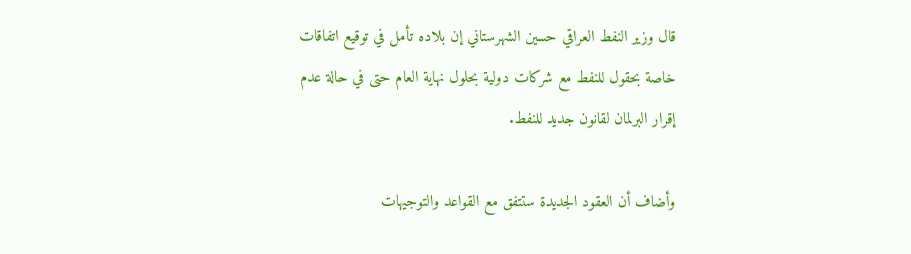قال وزير النفط العراقي حسين الشهرستاني إن بلاده تأمل في توقيع اتفاقات خاصة بحقول للنفط مع شركات دولية بحلول نهاية العام حتى في حالة عدم إقرار البرلمان لقانون جديد للنفط.

وأضاف أن العقود الجديدة ستتفق مع القواعد والتوجيهات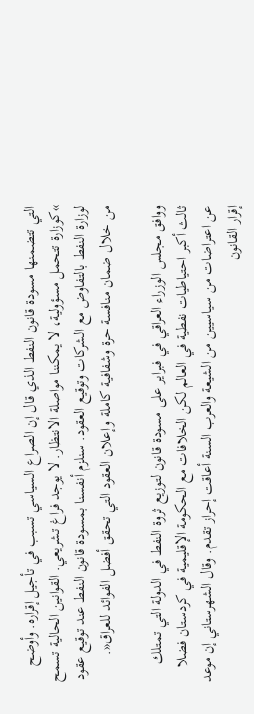التي تتضمنها مسودة قانون النفط الذي قال إن الصراع السياسي تسبب في تأجيل إقراره. وأوضح »كوزارة تتحمل مسؤولية، لا يمكننا مواصلة الانتظار. لا يوجد فراغ تشريعي. القوانين الحالية تسمح لوزارة النفط بالتفاوض مع الشركات وتوقيع العقود. سنلزم أنفسنا بمسودة قانون النفط عند توقيع عقود من خلال ضمان منافسة حرة وشفافية كاملة وإعلان العقود التي تحقق أفضل الفوائد للعراق«.

ووافق مجلس الوزراء العراقي في فبراير على مسودة قانون لتوزيع ثروة النفط في الدولة التي تمتلك ثالث أكبر احتياطيات نفطية في العالم لكن الخلافات مع الحكومة الإقليمية في كردستان فضلا عن اعتراضات من سياسيين من الشيعة والعرب السنة أعاقت إحراز تقدم. وقال الشهرستاني إن موعد إقرار القانون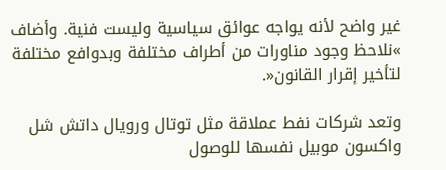غير واضح لأنه يواجه عوائق سياسية وليست فنية. وأضاف »نلاحظ وجود مناورات من أطراف مختلفة وبدوافع مختلفة لتأخير إقرار القانون«.

وتعد شركات نفط عملاقة مثل توتال ورويال داتش شل واكسون موبيل نفسها للوصول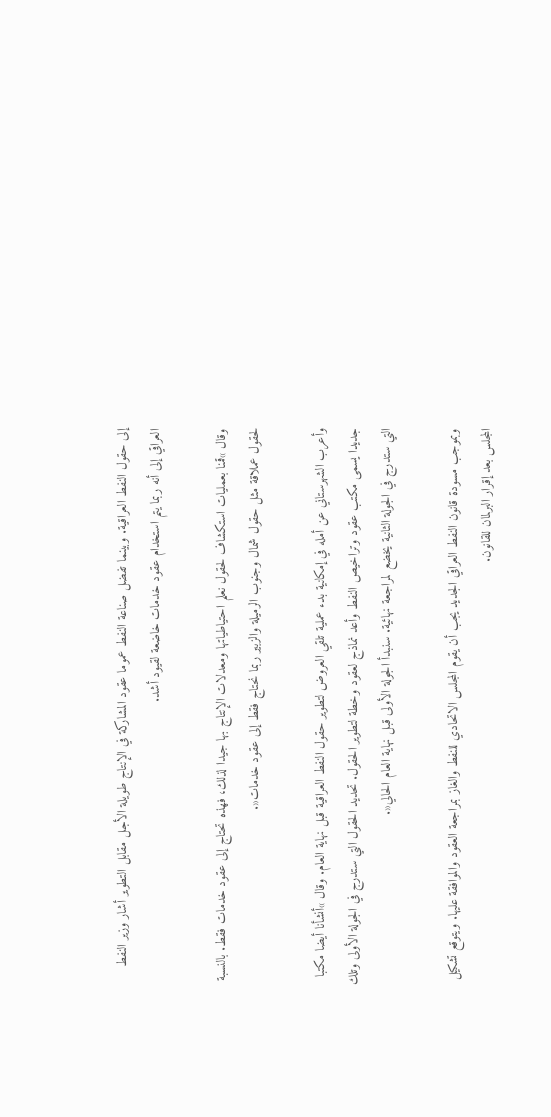إلى حقول النفط العراقية. وبينما تفضل صناعة النفط عموما عقود المشاركة في الإنتاج طويلة الأجل مقابل التطوير أشار وزير النفط العراقي إلى أنه ربما يتم استخدام عقود خدمات خاضعة لقيود أشد.

وقال »قمنا بعمليات استكشاف لحقول نعلم احتياطياتها ومعدلات الإنتاج بها جيدا لذلك، فهذه تحتاج إلى عقود خدمات فقط. بالنسبة لحقول عملاقة مثل حقول شمال وجنوب الرميلة والزبير ربما نحتاج فقط إلى عقود خدمات«.

وأعرب الشهرستاني عن أمله في إمكانية بدء عملية تلقي العروض لتطوير حقول النفط العراقية قبل نهاية العام. وقال »أنشأنا أيضا مكتبا جديدا يسمى مكتب عقود وتراخيص النفط وأعد نماذج لعقود وخطة لتطوير الحقول. تحديد الحقول التي ستدرج في الجولة الأولى وتلك التي ستدرج في الجولة الثانية يخضع لمراجعة نهائية. سنبدأ الجولة الأولى قبل نهاية العام الحالي«.

وبموجب مسودة قانون النفط العراقي الجديد يجب أن يقوم المجلس الاتحادي للنفط والغاز بمراجعة العقود والموافقة عليها. ويتوقع تشكيل المجلس بعد إقرار البرلمان للقانون.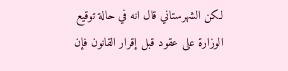لكن الشهرستاني قال انه في حالة توقيع الوزارة على عقود قبل إقرار القانون فإن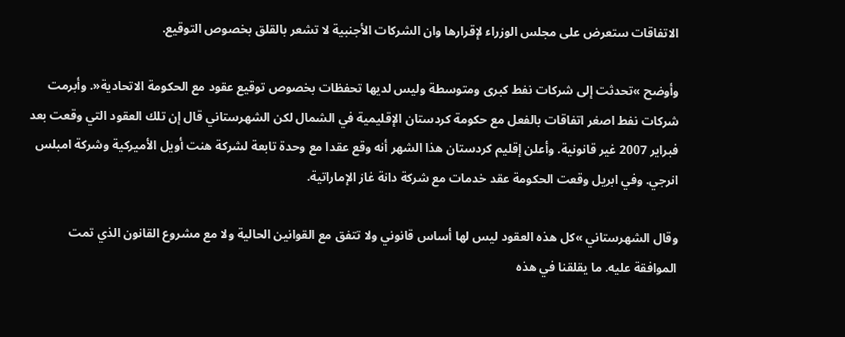الاتفاقات ستعرض على مجلس الوزراء لإقرارها وان الشركات الأجنبية لا تشعر بالقلق بخصوص التوقيع.

وأوضح »تحدثت إلى شركات نفط كبرى ومتوسطة وليس لديها تحفظات بخصوص توقيع عقود مع الحكومة الاتحادية«. وأبرمت شركات نفط اصغر اتفاقات بالفعل مع حكومة كردستان الإقليمية في الشمال لكن الشهرستاني قال إن تلك العقود التي وقعت بعد فبراير 2007 غير قانونية. وأعلن إقليم كردستان هذا الشهر أنه وقع عقدا مع وحدة تابعة لشركة هنت أويل الأميركية وشركة امبلس انرجي. وفي ابريل وقعت الحكومة عقد خدمات مع شركة دانة غاز الإماراتية.

وقال الشهرستاني »كل هذه العقود ليس لها أساس قانوني ولا تتفق مع القوانين الحالية ولا مع مشروع القانون الذي تمت الموافقة عليه. ما يقلقنا في هذه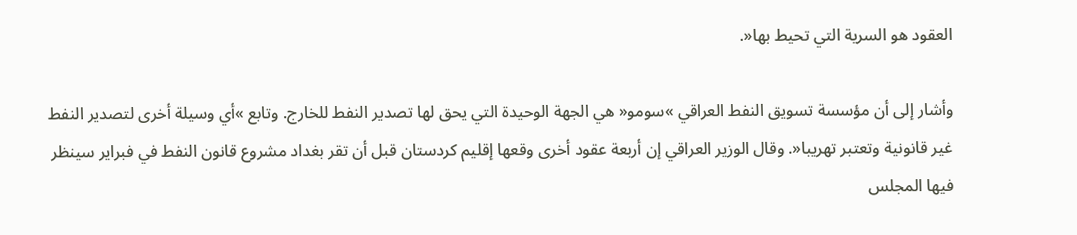العقود هو السرية التي تحيط بها«.

وأشار إلى أن مؤسسة تسويق النفط العراقي »سومو« هي الجهة الوحيدة التي يحق لها تصدير النفط للخارج. وتابع »أي وسيلة أخرى لتصدير النفط غير قانونية وتعتبر تهريبا«. وقال الوزير العراقي إن أربعة عقود أخرى وقعها إقليم كردستان قبل أن تقر بغداد مشروع قانون النفط في فبراير سينظر فيها المجلس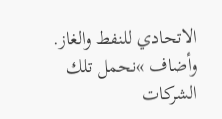الاتحادي للنفط والغاز. وأضاف »نحمل تلك الشركات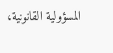المسؤولية القانونية،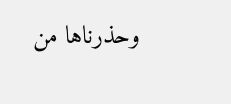وحذرناها من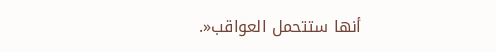أنها ستتحمل العواقب«.